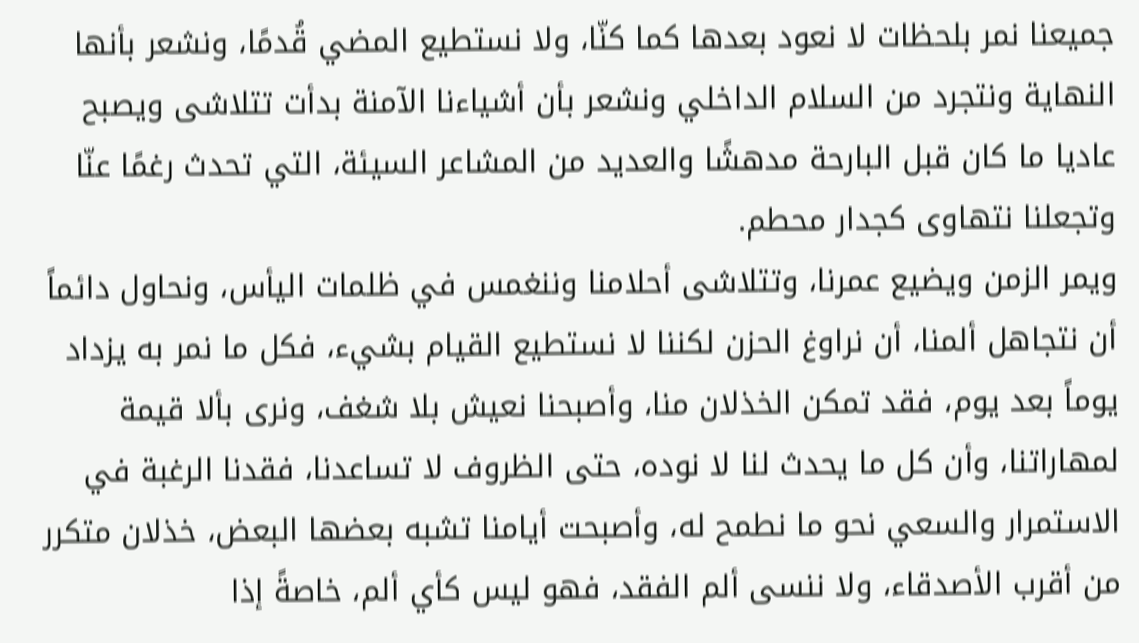جميعنا نمر بلحظات لا نعود بعدها كما كنّا، ولا نستطيع المضي قُدمًا، ونشعر بأنها النهاية ونتجرد من السلام الداخلي ونشعر بأن أشياءنا الآمنة بدأت تتلاشى ويصبح عاديا ما كان قبل البارحة مدهشًا والعديد من المشاعر السيئة، التي تحدث رغمًا عنّا وتجعلنا نتهاوى كجدار محطم.
ويمر الزمن ويضيع عمرنا، وتتلاشى أحلامنا وننغمس في ظلمات اليأس، ونحاول دائماً أن نتجاهل ألمنا، أن نراوغ الحزن لكننا لا نستطيع القيام بشيء، فكل ما نمر به يزداد يوماً بعد يوم، فقد تمكن الخذلان منا، وأصبحنا نعيش بلا شغف، ونرى بألا قيمة لمهاراتنا، وأن كل ما يحدث لنا لا نوده، حتى الظروف لا تساعدنا، فقدنا الرغبة في الاستمرار والسعي نحو ما نطمح له، وأصبحت أيامنا تشبه بعضها البعض، خذلان متكرر من أقرب الأصدقاء، ولا ننسى ألم الفقد، فهو ليس كأي ألم، خاصةً إذا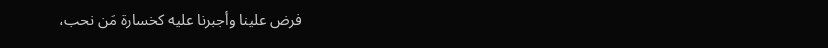فرض علينا وأجبرنا عليه كخسارة مَن نحب،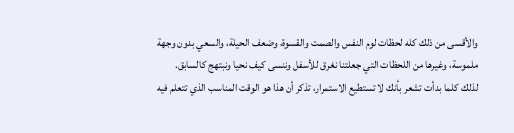والأقسى من ذلك كله لحظات لوم النفس والصمت والقسوة، وضعف الحيلة، والسعي بدون وجهة ملموسة، وغيرها من اللحظات التي جعلتنا نغرق للأسفل وننسى كيف نحيا ونبتهج كالسابق.
لذلك كلما بدأت تشعر بأنك لا تستطيع الاستمرار، تذكر أن هذا هو الوقت المناسب الذي تتعلم فيه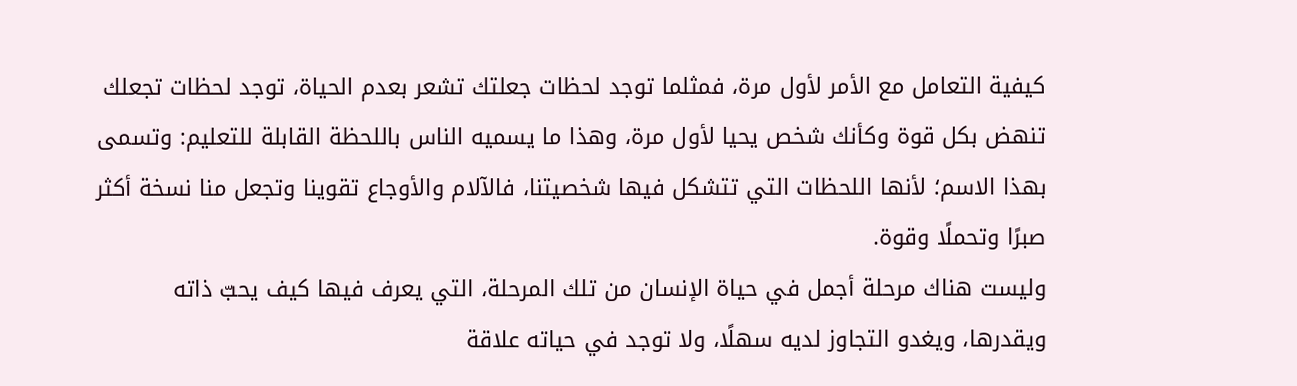كيفية التعامل مع الأمر لأول مرة، فمثلما توجد لحظات جعلتك تشعر بعدم الحياة، توجد لحظات تجعلك تنهض بكل قوة وكأنك شخص يحيا لأول مرة، وهذا ما يسميه الناس باللحظة القابلة للتعليم: وتسمى بهذا الاسم؛ لأنها اللحظات التي تتشكل فيها شخصيتنا، فالآلام والأوجاع تقوينا وتجعل منا نسخة أكثر صبرًا وتحملًا وقوة.
وليست هناك مرحلة أجمل في حياة الإنسان من تلك المرحلة، التي يعرف فيها كيف يحبّ ذاته ويقدرها، ويغدو التجاوز لديه سهلًا، ولا توجد في حياته علاقة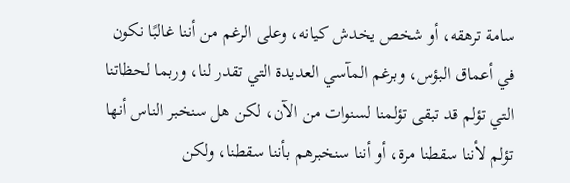سامة ترهقه، أو شخص يخدش كيانه، وعلى الرغم من أننا غالبًا نكون في أعماق البؤس، وبرغم المآسي العديدة التي تقدر لنا، وربما لحظاتنا التي تؤلم قد تبقى تؤلمنا لسنوات من الآن، لكن هل سنخبر الناس أنها تؤلم لأننا سقطنا مرة، أو أننا سنخبرهم بأننا سقطنا، ولكن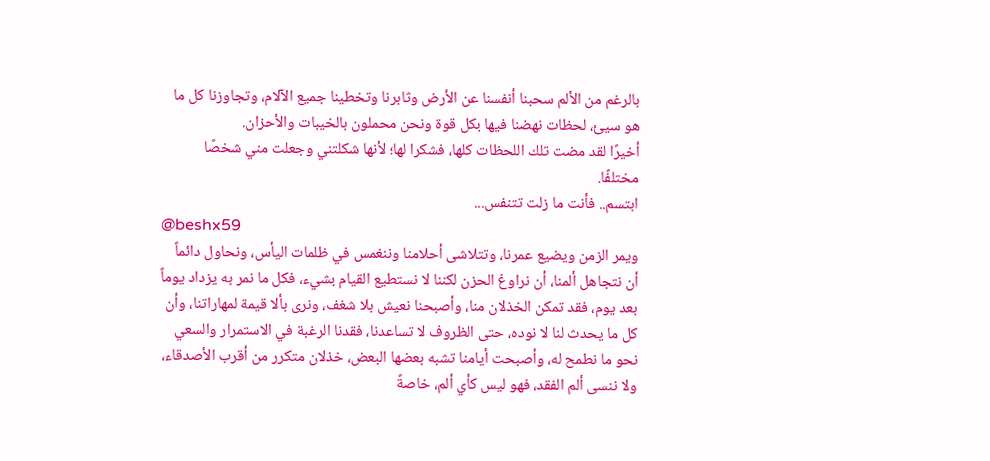بالرغم من الألم سحبنا أنفسنا عن الأرض وثابرنا وتخطينا جميع الآلام، وتجاوزنا كل ما هو سيئ، لحظات نهضنا فيها بكل قوة ونحن محملون بالخيبات والأحزان.
أخيرًا لقد مضت تلك اللحظات كلها، فشكرا لها؛ لأنها شكلتني وجعلت مني شخصًا مختلفًا.
ابتسم.. فأنت ما زلت تتنفس...
@beshx59
ويمر الزمن ويضيع عمرنا، وتتلاشى أحلامنا وننغمس في ظلمات اليأس، ونحاول دائماً أن نتجاهل ألمنا، أن نراوغ الحزن لكننا لا نستطيع القيام بشيء، فكل ما نمر به يزداد يوماً بعد يوم، فقد تمكن الخذلان منا، وأصبحنا نعيش بلا شغف، ونرى بألا قيمة لمهاراتنا، وأن كل ما يحدث لنا لا نوده، حتى الظروف لا تساعدنا، فقدنا الرغبة في الاستمرار والسعي نحو ما نطمح له، وأصبحت أيامنا تشبه بعضها البعض، خذلان متكرر من أقرب الأصدقاء، ولا ننسى ألم الفقد، فهو ليس كأي ألم، خاصةً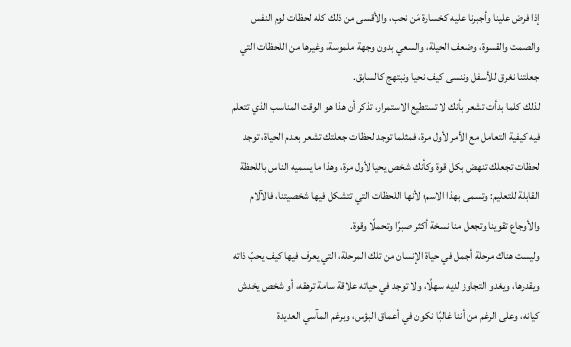إذا فرض علينا وأجبرنا عليه كخسارة مَن نحب، والأقسى من ذلك كله لحظات لوم النفس والصمت والقسوة، وضعف الحيلة، والسعي بدون وجهة ملموسة، وغيرها من اللحظات التي جعلتنا نغرق للأسفل وننسى كيف نحيا ونبتهج كالسابق.
لذلك كلما بدأت تشعر بأنك لا تستطيع الاستمرار، تذكر أن هذا هو الوقت المناسب الذي تتعلم فيه كيفية التعامل مع الأمر لأول مرة، فمثلما توجد لحظات جعلتك تشعر بعدم الحياة، توجد لحظات تجعلك تنهض بكل قوة وكأنك شخص يحيا لأول مرة، وهذا ما يسميه الناس باللحظة القابلة للتعليم: وتسمى بهذا الاسم؛ لأنها اللحظات التي تتشكل فيها شخصيتنا، فالآلام والأوجاع تقوينا وتجعل منا نسخة أكثر صبرًا وتحملًا وقوة.
وليست هناك مرحلة أجمل في حياة الإنسان من تلك المرحلة، التي يعرف فيها كيف يحبّ ذاته ويقدرها، ويغدو التجاوز لديه سهلًا، ولا توجد في حياته علاقة سامة ترهقه، أو شخص يخدش كيانه، وعلى الرغم من أننا غالبًا نكون في أعماق البؤس، وبرغم المآسي العديدة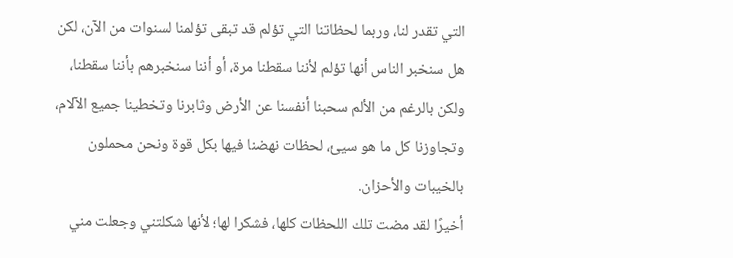التي تقدر لنا، وربما لحظاتنا التي تؤلم قد تبقى تؤلمنا لسنوات من الآن، لكن هل سنخبر الناس أنها تؤلم لأننا سقطنا مرة، أو أننا سنخبرهم بأننا سقطنا، ولكن بالرغم من الألم سحبنا أنفسنا عن الأرض وثابرنا وتخطينا جميع الآلام، وتجاوزنا كل ما هو سيئ، لحظات نهضنا فيها بكل قوة ونحن محملون بالخيبات والأحزان.
أخيرًا لقد مضت تلك اللحظات كلها، فشكرا لها؛ لأنها شكلتني وجعلت مني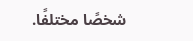شخصًا مختلفًا.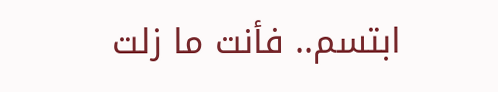ابتسم.. فأنت ما زلت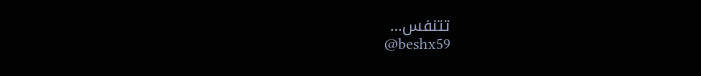تتنفس...
@beshx59